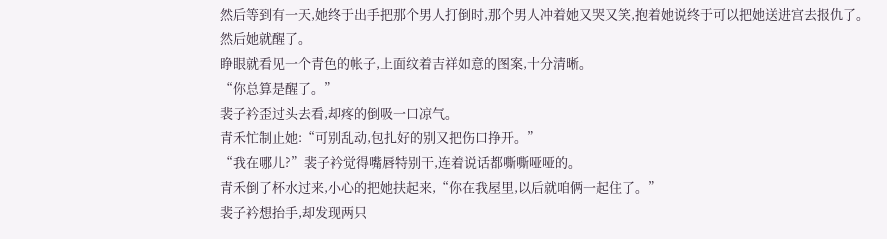然后等到有一天,她终于出手把那个男人打倒时,那个男人冲着她又哭又笑,抱着她说终于可以把她送进宫去报仇了。
然后她就醒了。
睁眼就看见一个青色的帐子,上面纹着吉祥如意的图案,十分清晰。
“你总算是醒了。”
裴子衿歪过头去看,却疼的倒吸一口凉气。
青禾忙制止她:“可别乱动,包扎好的别又把伤口挣开。”
“我在哪儿?”裴子衿觉得嘴唇特别干,连着说话都嘶嘶哑哑的。
青禾倒了杯水过来,小心的把她扶起来,“你在我屋里,以后就咱俩一起住了。”
裴子衿想抬手,却发现两只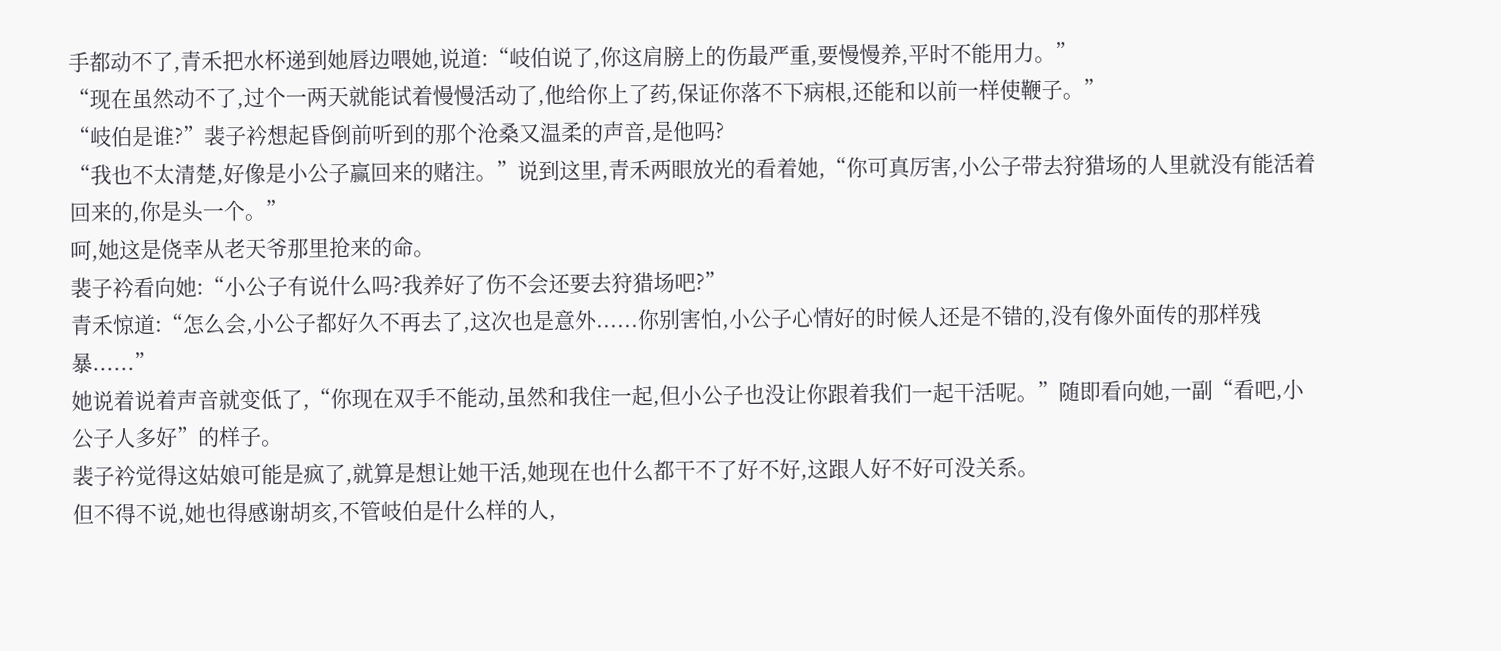手都动不了,青禾把水杯递到她唇边喂她,说道:“岐伯说了,你这肩膀上的伤最严重,要慢慢养,平时不能用力。”
“现在虽然动不了,过个一两天就能试着慢慢活动了,他给你上了药,保证你落不下病根,还能和以前一样使鞭子。”
“岐伯是谁?”裴子衿想起昏倒前听到的那个沧桑又温柔的声音,是他吗?
“我也不太清楚,好像是小公子赢回来的赌注。”说到这里,青禾两眼放光的看着她,“你可真厉害,小公子带去狩猎场的人里就没有能活着回来的,你是头一个。”
呵,她这是侥幸从老天爷那里抢来的命。
裴子衿看向她:“小公子有说什么吗?我养好了伤不会还要去狩猎场吧?”
青禾惊道:“怎么会,小公子都好久不再去了,这次也是意外......你别害怕,小公子心情好的时候人还是不错的,没有像外面传的那样残暴......”
她说着说着声音就变低了,“你现在双手不能动,虽然和我住一起,但小公子也没让你跟着我们一起干活呢。”随即看向她,一副“看吧,小公子人多好”的样子。
裴子衿觉得这姑娘可能是疯了,就算是想让她干活,她现在也什么都干不了好不好,这跟人好不好可没关系。
但不得不说,她也得感谢胡亥,不管岐伯是什么样的人,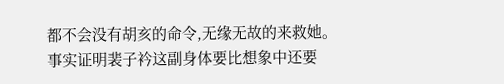都不会没有胡亥的命令,无缘无故的来救她。
事实证明裴子衿这副身体要比想象中还要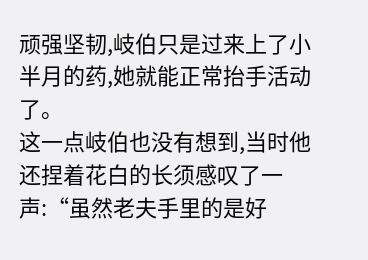顽强坚韧,岐伯只是过来上了小半月的药,她就能正常抬手活动了。
这一点岐伯也没有想到,当时他还捏着花白的长须感叹了一声:“虽然老夫手里的是好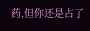药,但你还是占了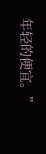年轻的便宜。”